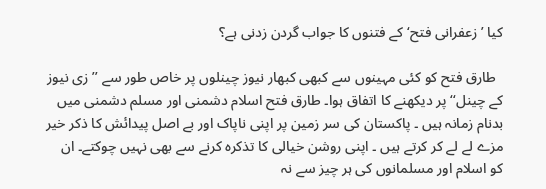کیا ’زعفرانی فتح‘ کے فتنوں کا جواب گردن زدنی ہے؟

  طارق فتح کو کئی مہینوں سے کبھی کبھار نیوز چینلوں پر خاص طور سے ’’زی نیوز کے چینل‘‘ پر دیکھنے کا اتفاق ہوا۔ طارق فتح اسلام دشمنی اور مسلم دشمنی میں بدنام زمانہ ہیں ۔ پاکستان کی سر زمین پر اپنی ناپاک اور بے اصل پیدائش کا ذکر خیر مزے لے لے کر کرتے ہیں ۔ اپنی روشن خیالی کا تذکرہ کرنے سے بھی نہیں چوکتے۔ ان کو اسلام اور مسلمانوں کی ہر چیز سے نہ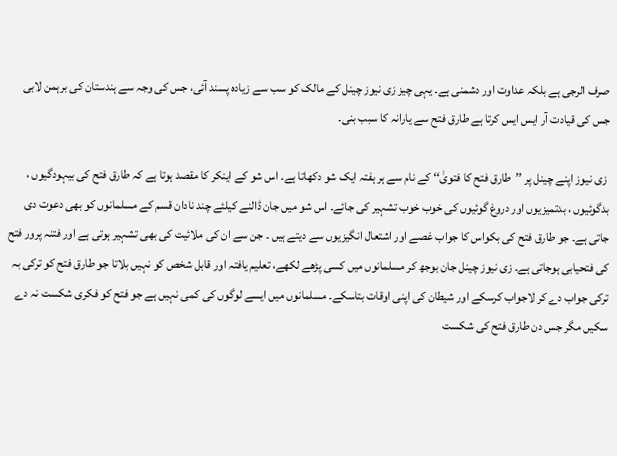صرف الرجی ہے بلکہ عداوت اور دشمنی ہے۔ یہی چیز زی نیوز چینل کے مالک کو سب سے زیادہ پسند آئی، جس کی وجہ سے ہندستان کی برہمن لابی جس کی قیادت آر ایس ایس کرتا ہے طارق فتح سے یارانہ کا سبب بنی۔

 زی نیوز اپنے چینل پر ’’طارق فتح کا فتویٰ‘‘ کے نام سے ہر ہفتہ ایک شو دکھاتا ہے۔ اس شو کے اینکر کا مقصد ہوتا ہے کہ طارق فتح کی بیہودگیوں ، بدگوئیوں ، بدتمیزیوں اور دروغ گوئیوں کی خوب خوب تشہیر کی جائے۔ اس شو میں جان ڈالنے کیلئے چند نادان قسم کے مسلمانوں کو بھی دعوت دی جاتی ہے۔ جو طارق فتح کی بکواس کا جواب غصے اور اشتعال انگیزیوں سے دیتے ہیں ۔ جن سے ان کی ملائیت کی بھی تشہیر ہوتی ہے اور فتنہ پرور فتح کی فتحیابی ہوجاتی ہے۔ زی نیوز چینل جان بوجھ کر مسلمانوں میں کسی پڑھے لکھے، تعلیم یافتہ اور قابل شخص کو نہیں بلاتا جو طارق فتح کو ترکی بہ ترکی جواب دے کر لاجواب کرسکے اور شیطان کی اپنی اوقات بتاسکے۔ مسلمانوں میں ایسے لوگوں کی کمی نہیں ہے جو فتح کو فکری شکست نہ دے سکیں مگر جس دن طارق فتح کی شکست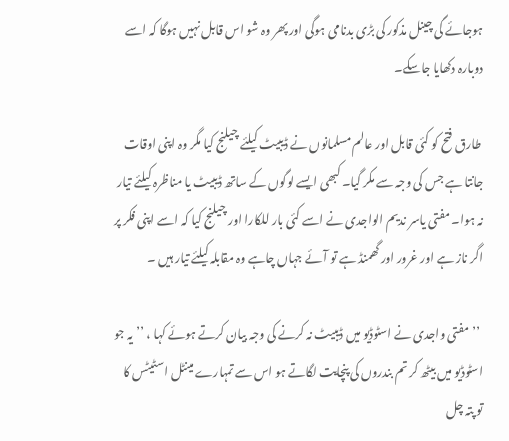ہوجائے گی چینل مذکور کی بڑی بدنامی ہوگی اور پھر وہ شو اس قابل نہیں ہوگا کہ اسے دوبارہ دکھایا جاسکے۔

 طارق فتح کو کئی قابل اور عالم مسلمانوں نے ڈیبیٹ کیلئے چیلنج کیا مگر وہ اپنی اوقات جانتا ہے جس کی وجہ سے مکر گیا۔ کبھی ایسے لوگوں کے ساتھ ڈیبیٹ یا مناظرہ کیلئے تیار نہ ہوا۔ مفتی یاسر ندیم الواجدی نے اسے کئی بار للکارا اور چیلنج کیا کہ اسے اپنی فکر پر اگر ناز ہے اور غرور اور گھمنڈ ہے تو آئے جہاں چاہے وہ مقابلہ کیلئے تیار ہیں ۔

 ’’مفتی واجدی نے اسٹوڈیو میں ڈیبیٹ نہ کرنے کی وجہ بیان کرتے ہوئے کہا ، ’’یہ جو اسٹوڈیو میں بیٹھ کر تم بندروں کی پنچایت لگاتے ہو اس سے تمہارے مینٹل اسٹیٹس کا تو پتہ چل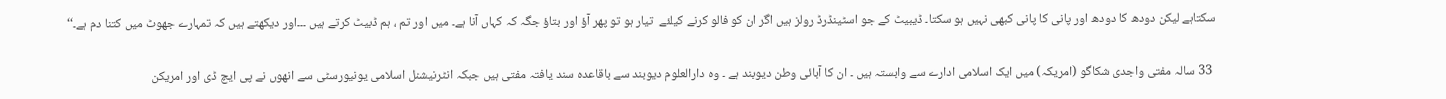سکتاہے لیکن دودھ کا دودھ اور پانی کا پانی کبھی نہیں ہو سکتا۔ ڈیبیٹ کے جو اسٹینڈرڈ رولز ہیں اگر ان کو فالو کرنے کیلئے  تیار ہو تو پھر آؤ اور بتاؤ جگہ کہ کہاں آنا ہے۔ میں اور تم ، ہم ڈبیٹ کرتے ہیں ۔۔۔اور دیکھتے ہیں کہ تمہارے جھوٹ میں کتنا دم ہے۔‘‘

 33 سالہ مفتی واجدی شکاگو (امریکہ) میں ایک اسلامی ادارے سے وابستہ ہیں ۔ ان کا آبائی وطن دیوبند ہے ۔ وہ دارالعلوم دیوبند سے باقاعدہ سند یافتہ مفتی ہیں جبکہ انٹرنیشنل اسلامی یونیورسٹی سے انھوں نے پی ایچ ڈی اور امریکن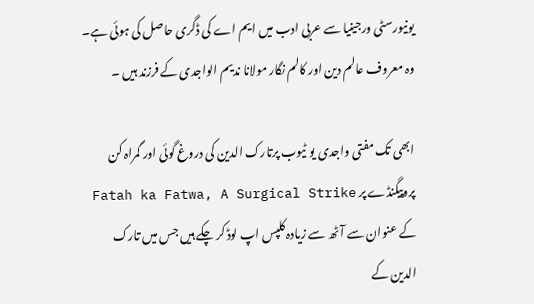یونیورسٹی ورجینیا سے عربی ادب میں ایم اے کی ڈگری حاصل کی ہوئی ہے۔ وہ معروف عالم دین اور کالم نگار مولانا ندیم الواجدی کے فرزند ہیں ۔

ابھی تک مفتی واجدی یو ٹیوب پرتارک الدین کی دروغ گوئی اور گمراہ کن پروپیگنڈے پر Fatah ka Fatwa, A Surgical Strike کے عنوان سے آٹھ سے زیادہ کلپس اپ لوڈ کر چکے ہیں جس میں تارک الدین کے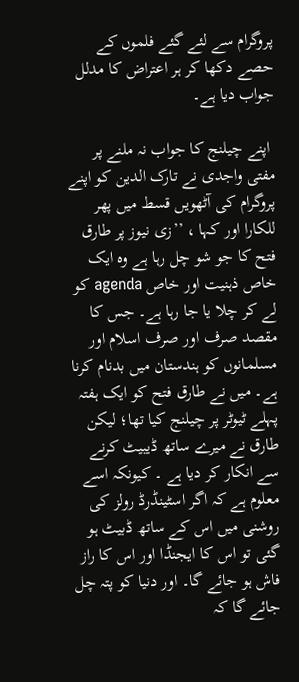پروگرام سے لئے گئے فلموں کے حصے دکھا کر ہر اعتراض کا مدلل جواب دیا ہے۔

 اپنے چیلنج کا جواب نہ ملنے پر مفتی واجدی نے تارک الدین کو اپنے پروگرام کی آٹھویں قسط میں پھر للکارا اور کہا ، ’’زی نیوز پر طارق فتح کا جو شو چل رہا ہے وہ ایک خاص ذہنیت اور خاص agenda کو لے کر چلا یا جا رہا ہے۔ جس کا مقصد صرف اور صرف اسلام اور مسلمانوں کو ہندستان میں بدنام کرنا ہے۔ میں نے طارق فتح کو ایک ہفتہ پہلے ٹیوٹر پر چیلنج کیا تھا؛ لیکن طارق نے میرے ساتھ ڈیبیٹ کرنے سے انکار کر دیا ہے ۔ کیونکہ اسے معلوم ہے کہ اگر اسٹینڈرڈ رولز کی روشنی میں اس کے ساتھ ڈبیٹ ہو گئی تو اس کا ایجنڈا اور اس کا راز فاش ہو جائے گا۔ اور دنیا کو پتہ چل جائے گا کہ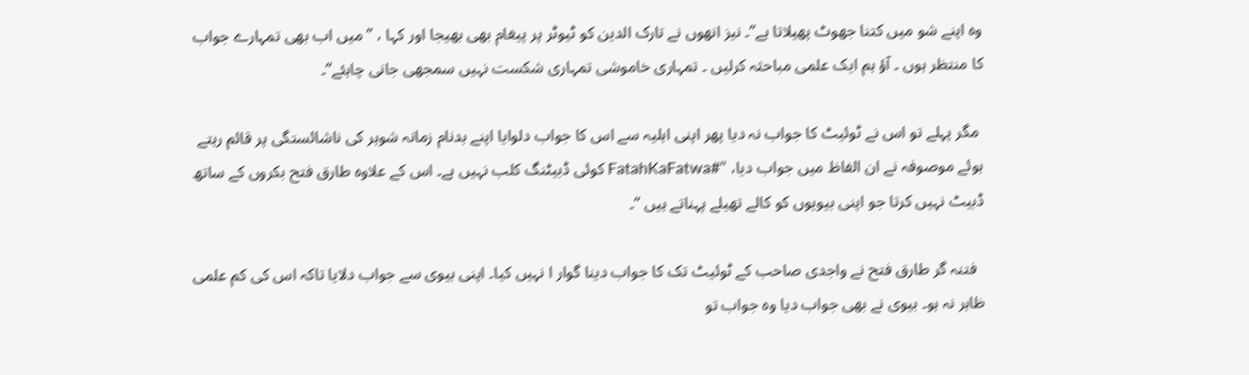وہ اپنے شو میں کتنا جھوٹ پھیلاتا ہے‘‘۔ نیز انھوں نے تارک الدین کو ٹیوٹر پر پیغام بھی بھیجا اور کہا ، ’’میں اب بھی تمہارے جواب کا منتظر ہوں ۔ آؤ ہم ایک علمی مباحثہ کرلیں ۔ تمہاری خاموشی تمہاری شکست نہیں سمجھی جانی چاہئے‘‘۔

 مگر پہلے تو اس نے ٹوئیٹ کا جواب نہ دیا پھر اپنی اہلیہ سے اس کا جواب دلوایا اپنے بدنام زمانہ شوہر کی ناشائستگی پر قائم رہتے ہوئے موصوفہ نے ان الفاظ میں جواب دیا، ’’#FatahKaFatwa کوئی ڈبیٹنگ کلب نہیں ہے۔ اس کے علاوہ طارق فتح بکروں کے ساتھ ڈبیٹ نہیں کرتا جو اپنی بیویوں کو کالے تھیلے پہناتے ہیں ‘‘۔

  فتنہ گر طارق فتح نے واجدی صاحب کے ٹوئیٹ تک کا جواب دینا گوار ا نہیں کیا۔ اپنی بیوی سے جواب دلایا تاکہ اس کی کم علمی ظاہر نہ ہو۔ بیوی نے بھی جواب دیا وہ جواب تو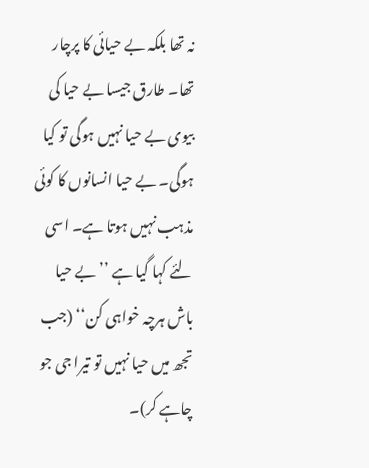نہ تھا بلکہ بے حیائی کا پرچار تھا۔ طارق جیسا بے حیا کی بیوی بے حیا نہیں ہوگی تو کیا ہوگی۔ بے حیا انسانوں کا کوئی مذہب نہیں ہوتا ہے۔ اسی لئے کہا گیا ہے ’’بے حیا باش ہرچہ خواہی کن‘‘ (جب تجھ میں حیا نہیں تو تیرا جی جو چاہے کر)۔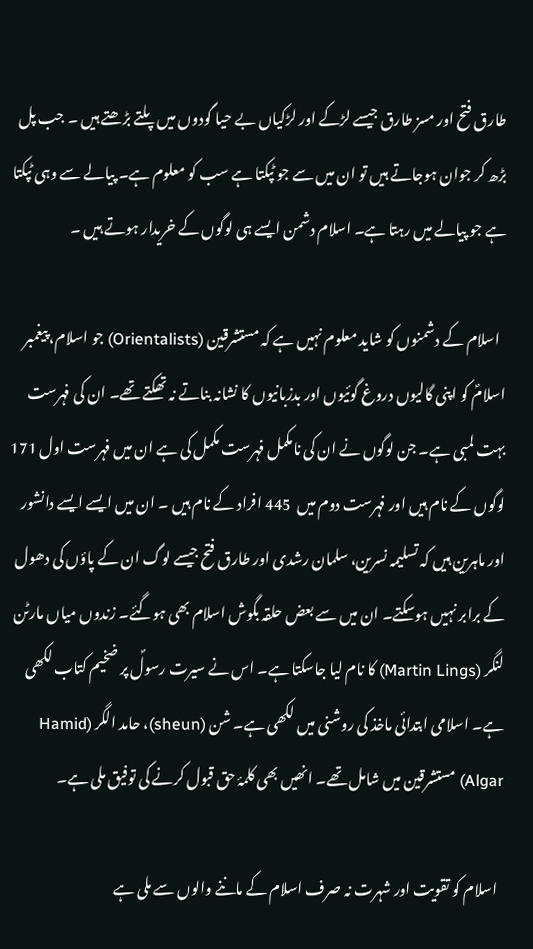طارق فتح اور مسز طارق جیسے لڑکے اور لڑکیاں بے حیا گودوں میں پلتے بڑھتے ہیں ۔ جب پل بڑھ کر جوان ہوجاتے ہیں تو ان میں سے جو ٹپکتا ہے سب کو معلوم ہے۔ پیالے سے وہی ٹپکتا ہے جو پیالے میں رہتا ہے۔ اسلام دشمن ایسے ہی لوگوں کے خریدار ہوتے ہیں ۔

  اسلام کے دشمنوں کو شاید معلوم نہیں ہے کہ مستشرقین (Orientalists) جو اسلام، پیغمبر اسلامؐ کو اپنی گالیوں دروغ گوئیوں اور بدزبانیوں کا نشانہ بناتے نہ تھکتے تھے۔ ان کی فہرست بہت لمبی ہے۔ جن لوگوں نے ان کی نامکمل فہرست مکمل کی ہے ان میں فہرست اول 171 لوگوں کے نام ہیں اور فہرست دوم میں  445 افراد کے نام ہیں ۔ ان میں ایسے ایسے دانشور اور ماہرین ہیں کہ تسلیمہ نسرین، سلمان رشدی اور طارق فتح جیسے لوگ ان کے پاؤں کی دھول کے برابر نہیں ہوسکتے۔ ان میں سے بعض حلقہ بگوش اسلام بھی ہوگئے۔ زندوں میاں مارٹن لنگر (Martin Lings) کا نام لیا جاسکتا ہے۔ اس نے سیرت رسولؐ پر ضخیم کتاب لکھی ہے۔ اسلامی ابتدائی ماخذ کی روشنی میں لکھی ہے۔ شن (sheun)، حامد الگر (Hamid Algar) مستشرقین میں شامل تھے۔ انھیں بھی کلمۂ حق قبول کرنے کی توفیق ملی ہے۔

  اسلام کو تقویت اور شہرت نہ صرف اسلام کے ماننے والوں سے ملی ہے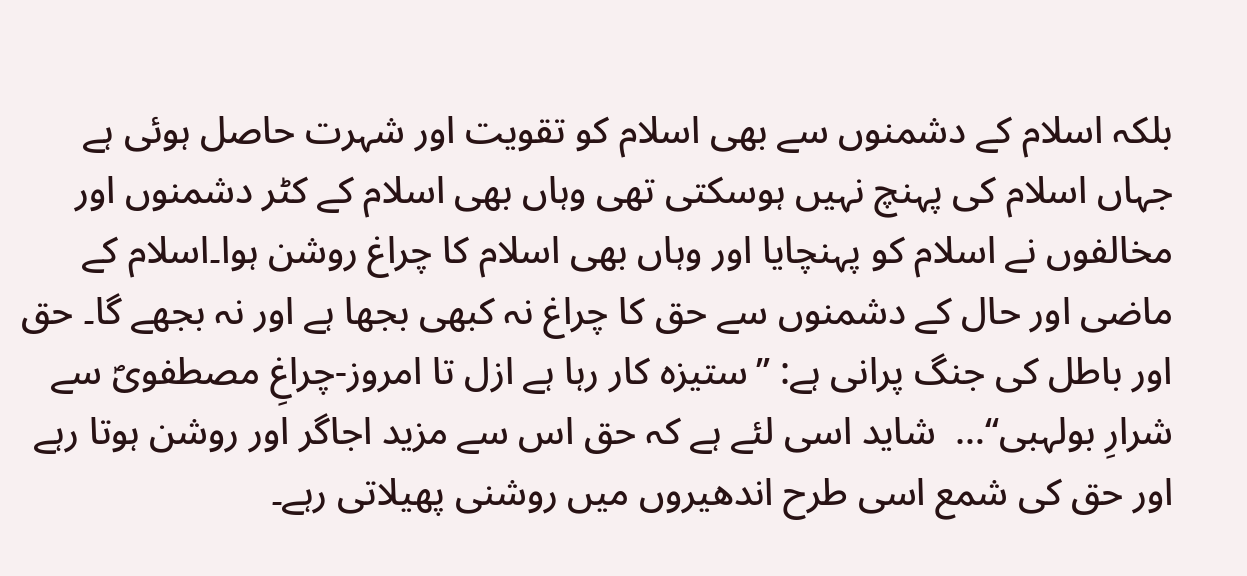بلکہ اسلام کے دشمنوں سے بھی اسلام کو تقویت اور شہرت حاصل ہوئی ہے جہاں اسلام کی پہنچ نہیں ہوسکتی تھی وہاں بھی اسلام کے کٹر دشمنوں اور مخالفوں نے اسلام کو پہنچایا اور وہاں بھی اسلام کا چراغ روشن ہوا۔اسلام کے ماضی اور حال کے دشمنوں سے حق کا چراغ نہ کبھی بجھا ہے اور نہ بجھے گا۔ حق اور باطل کی جنگ پرانی ہے: ’’ستیزہ کار رہا ہے ازل تا امروز-چراغِ مصطفویؐ سے شرارِ بولہبی‘‘…  شاید اسی لئے ہے کہ حق اس سے مزید اجاگر اور روشن ہوتا رہے اور حق کی شمع اسی طرح اندھیروں میں روشنی پھیلاتی رہے۔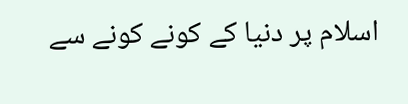اسلام پر دنیا کے کونے کونے سے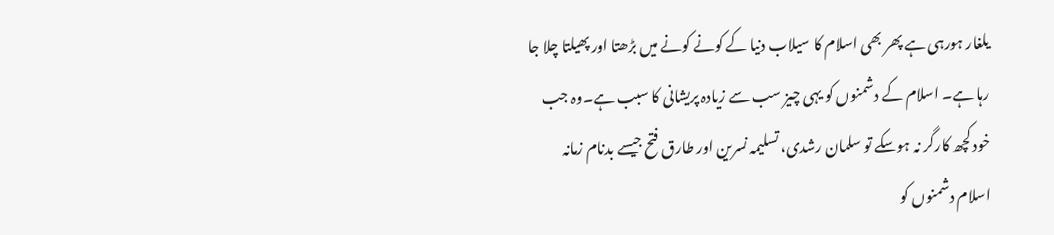یلغار ہورہی ہے پھر بھی اسلام کا سیلاب دنیا کے کونے کونے میں بڑھتا اور پھیلتا چلا جا رہا ہے۔ اسلام کے دشمنوں کو یہی چیز سب سے زیادہ پریشانی کا سبب ہے۔وہ جب خود کچھ کارگر نہ ہوسکے تو سلمان رشدی، تسلیمہ نسرین اور طارق فتح جیسے بدنام زمانہ اسلام دشمنوں کو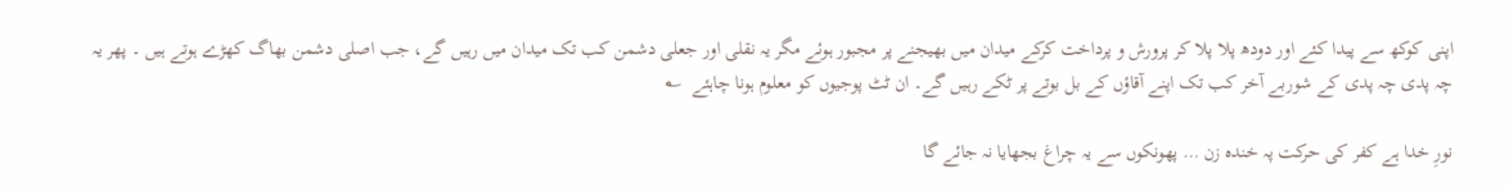اپنی کوکھ سے پیدا کئے اور دودھ پلا پلا کر پرورش و پرداخت کرکے میدان میں بھیجنے پر مجبور ہوئے مگر یہ نقلی اور جعلی دشمن کب تک میدان میں رہیں گے، جب اصلی دشمن بھاگ کھڑے ہوتے ہیں ۔ پھر یہ چہ پدی چہ پدی کے شوربے آخر کب تک اپنے آقاؤں کے بل بوتے پر ٹکے رہیں گے۔ ان ٹٹ پوجیوں کو معلوم ہونا چاہئے  ؎

نورِ خدا ہے کفر کی حرکت پہ خندہ زن … پھونکوں سے یہ چراغ بجھایا نہ جائے گا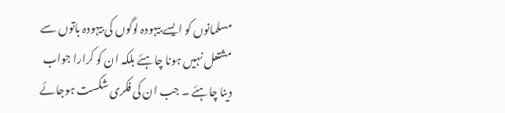مسلمانوں کو ایسے بیہودہ لوگوں کی بیہودہ باتوں سے مشتعل نہیں ہونا چاہئے بلکہ ان کو کرارا جواب دینا چاہئے ۔ جب ان کی فکری شکست ہوجائے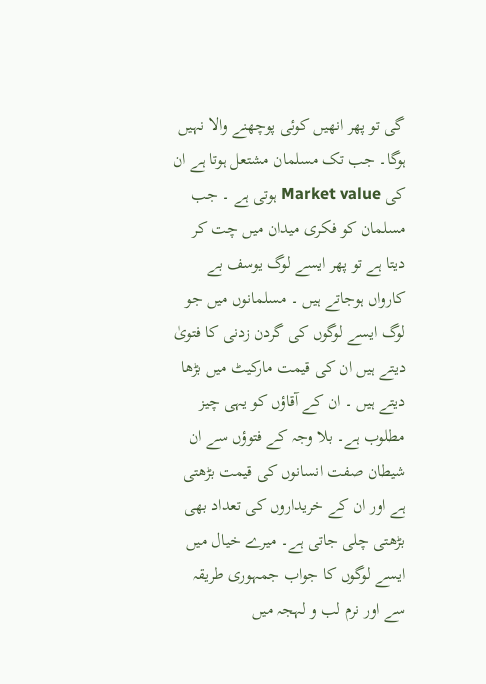گی تو پھر انھیں کوئی پوچھنے والا نہیں ہوگا۔ جب تک مسلمان مشتعل ہوتا ہے ان کی Market value ہوتی ہے ۔ جب مسلمان کو فکری میدان میں چت کر دیتا ہے تو پھر ایسے لوگ یوسف بے کارواں ہوجاتے ہیں ۔ مسلمانوں میں جو لوگ ایسے لوگوں کی گردن زدنی کا فتویٰ دیتے ہیں ان کی قیمت مارکیٹ میں بڑھا دیتے ہیں ۔ ان کے آقاؤں کو یہی چیز مطلوب ہے۔ بلا وجہ کے فتوؤں سے ان شیطان صفت انسانوں کی قیمت بڑھتی ہے اور ان کے خریداروں کی تعداد بھی بڑھتی چلی جاتی ہے۔ میرے خیال میں ایسے لوگوں کا جواب جمہوری طریقہ سے اور نرم لب و لہجہ میں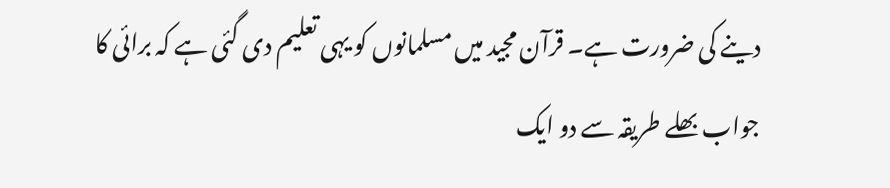دینے کی ضرورت ہے۔ قرآن مجید میں مسلمانوں کو یہی تعلیم دی گئی ہے کہ برائی کا جواب بھلے طریقہ سے دو ایک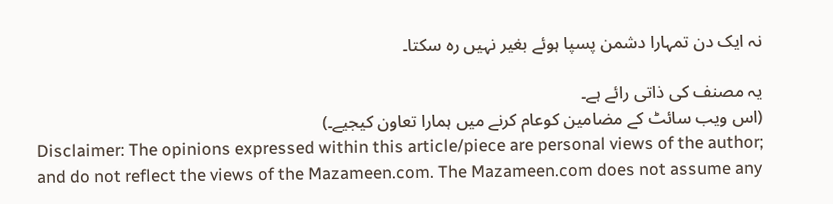نہ ایک دن تمہارا دشمن پسپا ہوئے بغیر نہیں رہ سکتا۔

یہ مصنف کی ذاتی رائے ہے۔
(اس ویب سائٹ کے مضامین کوعام کرنے میں ہمارا تعاون کیجیے۔)
Disclaimer: The opinions expressed within this article/piece are personal views of the author; and do not reflect the views of the Mazameen.com. The Mazameen.com does not assume any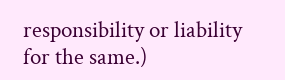responsibility or liability for the same.)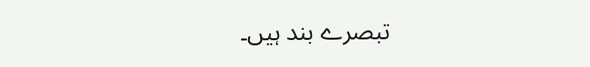تبصرے بند ہیں۔